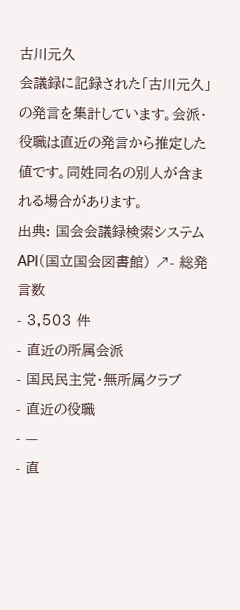古川元久
会議録に記録された「古川元久」の発言を集計しています。会派・役職は直近の発言から推定した値です。同姓同名の別人が含まれる場合があります。
出典: 国会会議録検索システム API(国立国会図書館) ↗- 総発言数
- 3,503 件
- 直近の所属会派
- 国民民主党・無所属クラブ
- 直近の役職
- —
- 直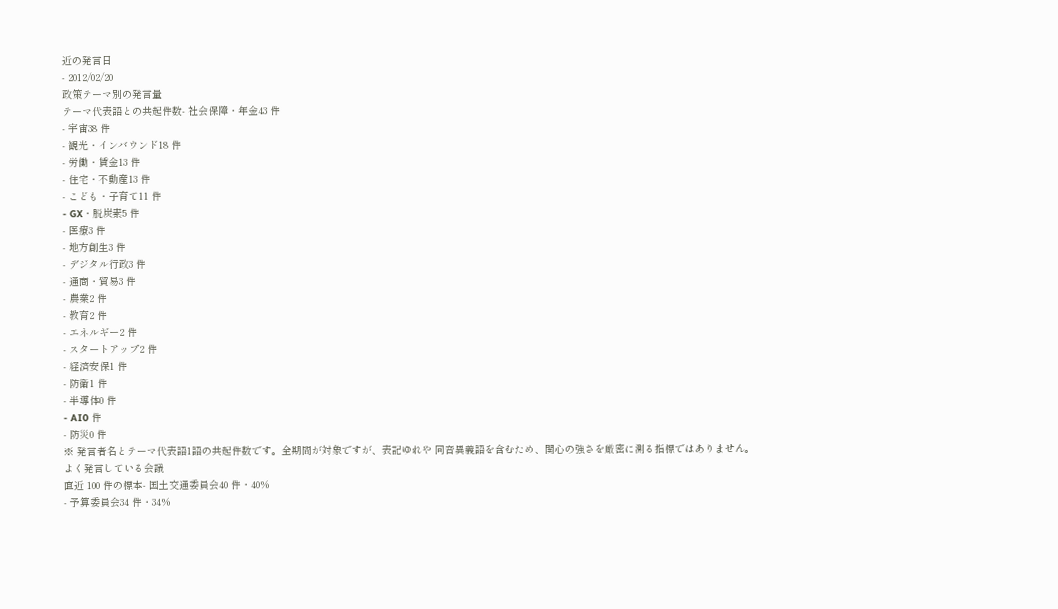近の発言日
- 2012/02/20
政策テーマ別の発言量
テーマ代表語との共起件数- 社会保障・年金43 件
- 宇宙38 件
- 観光・インバウンド18 件
- 労働・賃金13 件
- 住宅・不動産13 件
- こども・子育て11 件
- GX・脱炭素5 件
- 医療3 件
- 地方創生3 件
- デジタル行政3 件
- 通商・貿易3 件
- 農業2 件
- 教育2 件
- エネルギー2 件
- スタートアップ2 件
- 経済安保1 件
- 防衛1 件
- 半導体0 件
- AI0 件
- 防災0 件
※ 発言者名とテーマ代表語1語の共起件数です。全期間が対象ですが、表記ゆれや 同音異義語を含むため、関心の強さを厳密に測る指標ではありません。
よく発言している会議
直近 100 件の標本- 国土交通委員会40 件・40%
- 予算委員会34 件・34%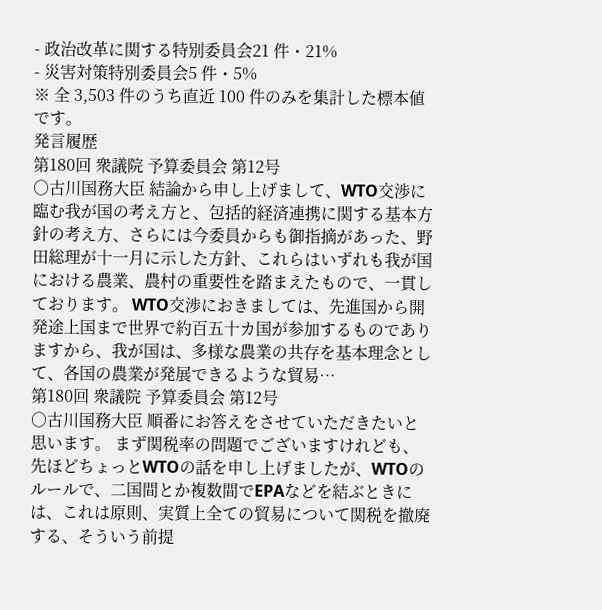- 政治改革に関する特別委員会21 件・21%
- 災害対策特別委員会5 件・5%
※ 全 3,503 件のうち直近 100 件のみを集計した標本値です。
発言履歴
第180回 衆議院 予算委員会 第12号
○古川国務大臣 結論から申し上げまして、WTO交渉に臨む我が国の考え方と、包括的経済連携に関する基本方針の考え方、さらには今委員からも御指摘があった、野田総理が十一月に示した方針、これらはいずれも我が国における農業、農村の重要性を踏まえたもので、一貫しております。 WTO交渉におきましては、先進国から開発途上国まで世界で約百五十カ国が参加するものでありますから、我が国は、多様な農業の共存を基本理念として、各国の農業が発展できるような貿易…
第180回 衆議院 予算委員会 第12号
○古川国務大臣 順番にお答えをさせていただきたいと思います。 まず関税率の問題でございますけれども、先ほどちょっとWTOの話を申し上げましたが、WTOのルールで、二国間とか複数間でEPAなどを結ぶときには、これは原則、実質上全ての貿易について関税を撤廃する、そういう前提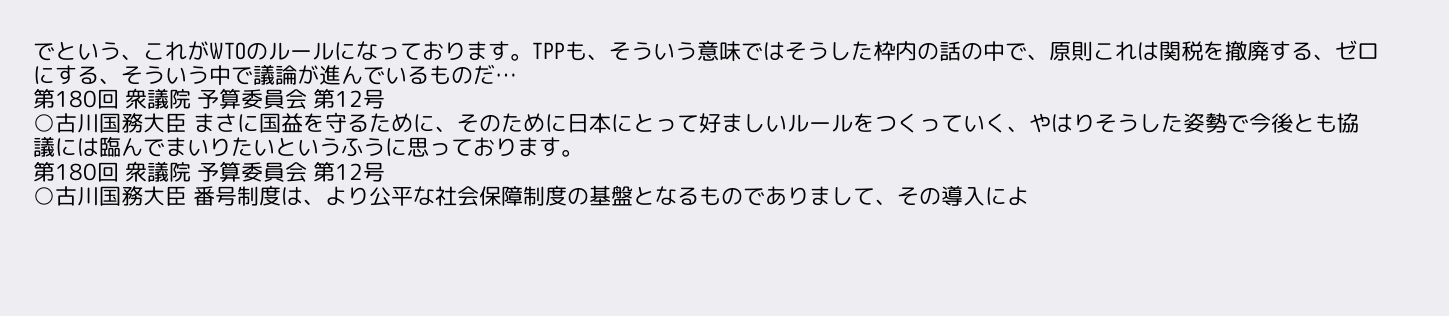でという、これがWTOのルールになっております。TPPも、そういう意味ではそうした枠内の話の中で、原則これは関税を撤廃する、ゼロにする、そういう中で議論が進んでいるものだ…
第180回 衆議院 予算委員会 第12号
○古川国務大臣 まさに国益を守るために、そのために日本にとって好ましいルールをつくっていく、やはりそうした姿勢で今後とも協議には臨んでまいりたいというふうに思っております。
第180回 衆議院 予算委員会 第12号
○古川国務大臣 番号制度は、より公平な社会保障制度の基盤となるものでありまして、その導入によ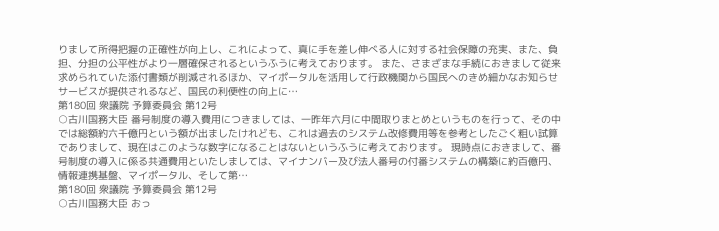りまして所得把握の正確性が向上し、これによって、真に手を差し伸べる人に対する社会保障の充実、また、負担、分担の公平性がより一層確保されるというふうに考えております。 また、さまざまな手続におきまして従来求められていた添付書類が削減されるほか、マイポータルを活用して行政機関から国民へのきめ細かなお知らせサービスが提供されるなど、国民の利便性の向上に…
第180回 衆議院 予算委員会 第12号
○古川国務大臣 番号制度の導入費用につきましては、一昨年六月に中間取りまとめというものを行って、その中では総額約六千億円という額が出ましたけれども、これは過去のシステム改修費用等を参考としたごく粗い試算でありまして、現在はこのような数字になることはないというふうに考えております。 現時点におきまして、番号制度の導入に係る共通費用といたしましては、マイナンバー及び法人番号の付番システムの構築に約百億円、情報連携基盤、マイポータル、そして第…
第180回 衆議院 予算委員会 第12号
○古川国務大臣 おっ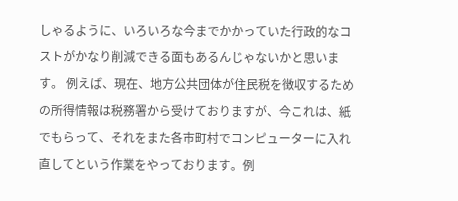しゃるように、いろいろな今までかかっていた行政的なコストがかなり削減できる面もあるんじゃないかと思います。 例えば、現在、地方公共団体が住民税を徴収するための所得情報は税務署から受けておりますが、今これは、紙でもらって、それをまた各市町村でコンピューターに入れ直してという作業をやっております。例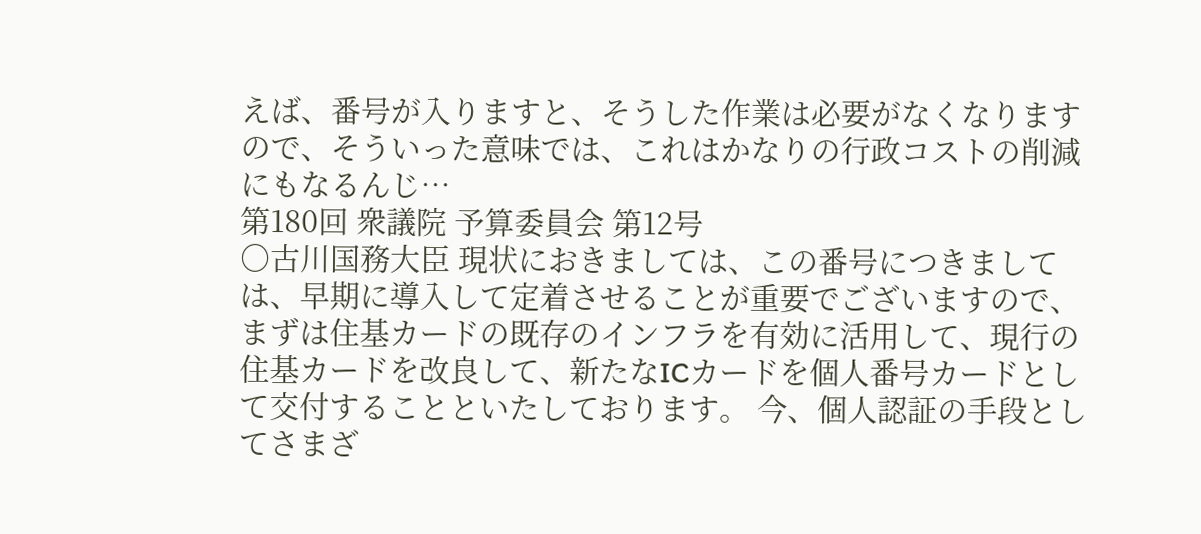えば、番号が入りますと、そうした作業は必要がなくなりますので、そういった意味では、これはかなりの行政コストの削減にもなるんじ…
第180回 衆議院 予算委員会 第12号
○古川国務大臣 現状におきましては、この番号につきましては、早期に導入して定着させることが重要でございますので、まずは住基カードの既存のインフラを有効に活用して、現行の住基カードを改良して、新たなICカードを個人番号カードとして交付することといたしております。 今、個人認証の手段としてさまざ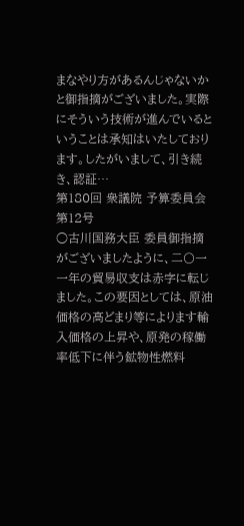まなやり方があるんじゃないかと御指摘がございました。実際にそういう技術が進んでいるということは承知はいたしております。したがいまして、引き続き、認証…
第180回 衆議院 予算委員会 第12号
○古川国務大臣 委員御指摘がございましたように、二〇一一年の貿易収支は赤字に転じました。この要因としては、原油価格の高どまり等によります輸入価格の上昇や、原発の稼働率低下に伴う鉱物性燃料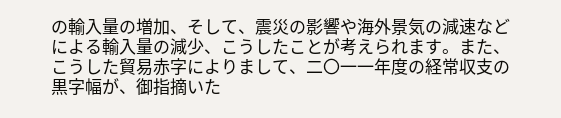の輸入量の増加、そして、震災の影響や海外景気の減速などによる輸入量の減少、こうしたことが考えられます。また、こうした貿易赤字によりまして、二〇一一年度の経常収支の黒字幅が、御指摘いた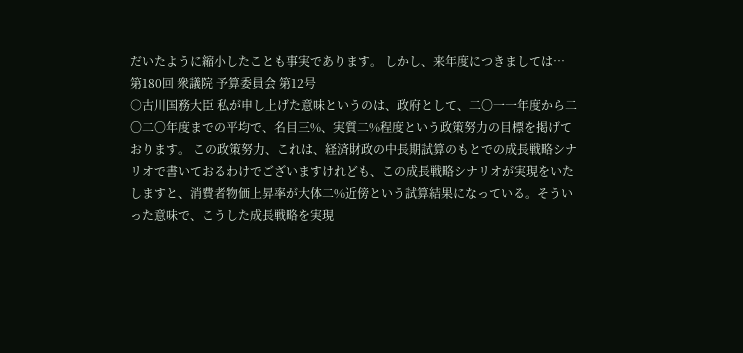だいたように縮小したことも事実であります。 しかし、来年度につきましては…
第180回 衆議院 予算委員会 第12号
○古川国務大臣 私が申し上げた意味というのは、政府として、二〇一一年度から二〇二〇年度までの平均で、名目三%、実質二%程度という政策努力の目標を掲げております。 この政策努力、これは、経済財政の中長期試算のもとでの成長戦略シナリオで書いておるわけでございますけれども、この成長戦略シナリオが実現をいたしますと、消費者物価上昇率が大体二%近傍という試算結果になっている。そういった意味で、こうした成長戦略を実現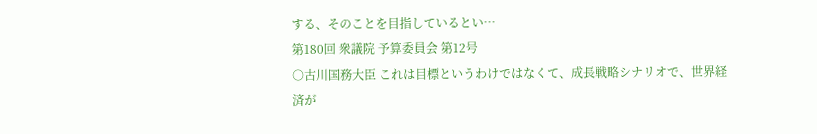する、そのことを目指しているとい…
第180回 衆議院 予算委員会 第12号
○古川国務大臣 これは目標というわけではなくて、成長戦略シナリオで、世界経済が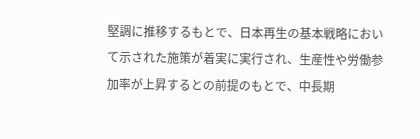堅調に推移するもとで、日本再生の基本戦略において示された施策が着実に実行され、生産性や労働参加率が上昇するとの前提のもとで、中長期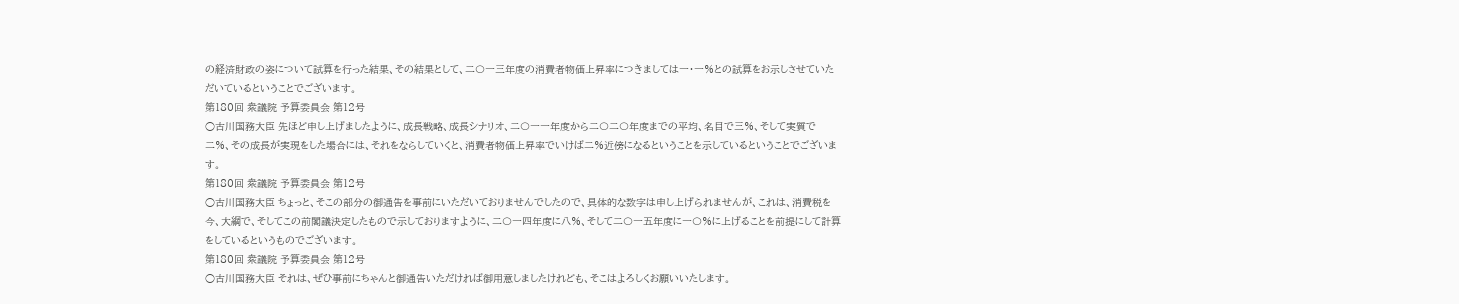の経済財政の姿について試算を行った結果、その結果として、二〇一三年度の消費者物価上昇率につきましては一・一%との試算をお示しさせていただいているということでございます。
第180回 衆議院 予算委員会 第12号
○古川国務大臣 先ほど申し上げましたように、成長戦略、成長シナリオ、二〇一一年度から二〇二〇年度までの平均、名目で三%、そして実質で二%、その成長が実現をした場合には、それをならしていくと、消費者物価上昇率でいけば二%近傍になるということを示しているということでございます。
第180回 衆議院 予算委員会 第12号
○古川国務大臣 ちょっと、そこの部分の御通告を事前にいただいておりませんでしたので、具体的な数字は申し上げられませんが、これは、消費税を今、大綱で、そしてこの前閣議決定したもので示しておりますように、二〇一四年度に八%、そして二〇一五年度に一〇%に上げることを前提にして計算をしているというものでございます。
第180回 衆議院 予算委員会 第12号
○古川国務大臣 それは、ぜひ事前にちゃんと御通告いただければ御用意しましたけれども、そこはよろしくお願いいたします。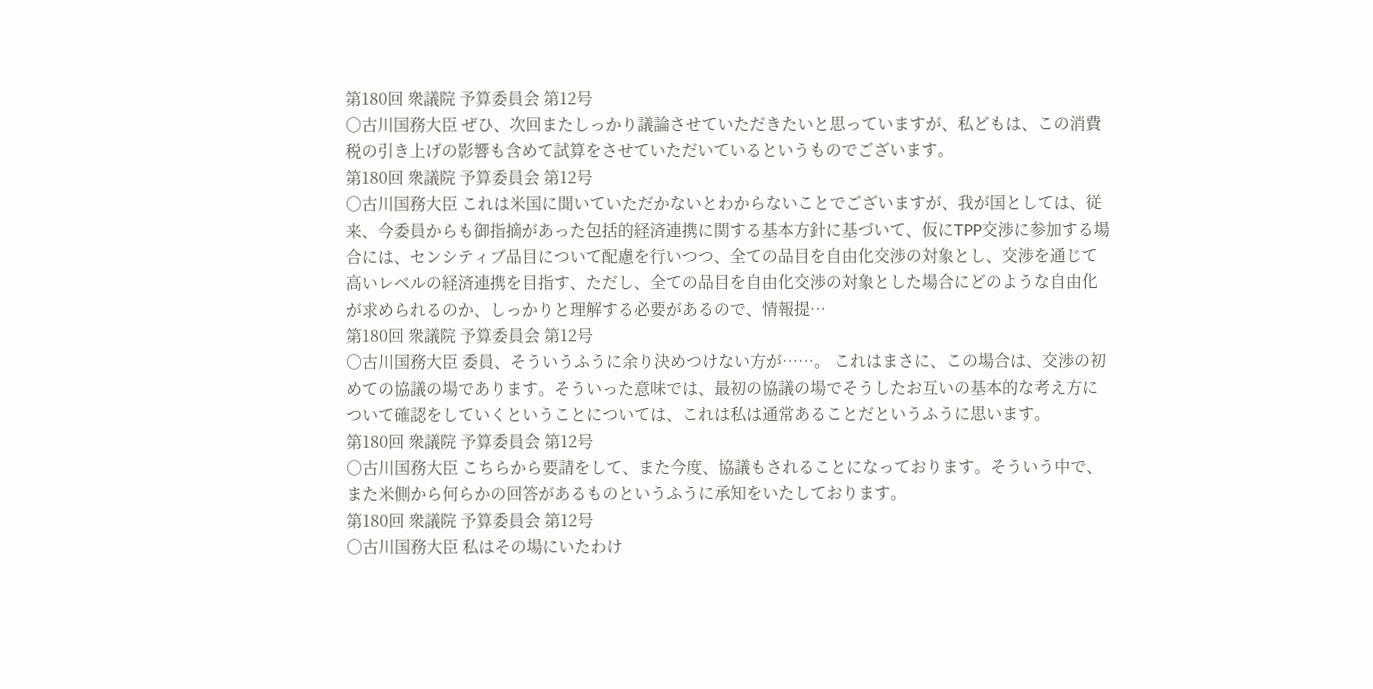第180回 衆議院 予算委員会 第12号
○古川国務大臣 ぜひ、次回またしっかり議論させていただきたいと思っていますが、私どもは、この消費税の引き上げの影響も含めて試算をさせていただいているというものでございます。
第180回 衆議院 予算委員会 第12号
○古川国務大臣 これは米国に聞いていただかないとわからないことでございますが、我が国としては、従来、今委員からも御指摘があった包括的経済連携に関する基本方針に基づいて、仮にTPP交渉に参加する場合には、センシティブ品目について配慮を行いつつ、全ての品目を自由化交渉の対象とし、交渉を通じて高いレベルの経済連携を目指す、ただし、全ての品目を自由化交渉の対象とした場合にどのような自由化が求められるのか、しっかりと理解する必要があるので、情報提…
第180回 衆議院 予算委員会 第12号
○古川国務大臣 委員、そういうふうに余り決めつけない方が……。 これはまさに、この場合は、交渉の初めての協議の場であります。そういった意味では、最初の協議の場でそうしたお互いの基本的な考え方について確認をしていくということについては、これは私は通常あることだというふうに思います。
第180回 衆議院 予算委員会 第12号
○古川国務大臣 こちらから要請をして、また今度、協議もされることになっております。そういう中で、また米側から何らかの回答があるものというふうに承知をいたしております。
第180回 衆議院 予算委員会 第12号
○古川国務大臣 私はその場にいたわけ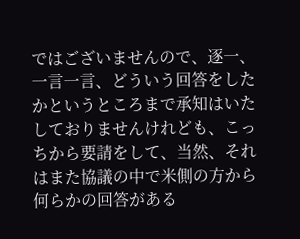ではございませんので、逐一、一言一言、どういう回答をしたかというところまで承知はいたしておりませんけれども、こっちから要請をして、当然、それはまた協議の中で米側の方から何らかの回答がある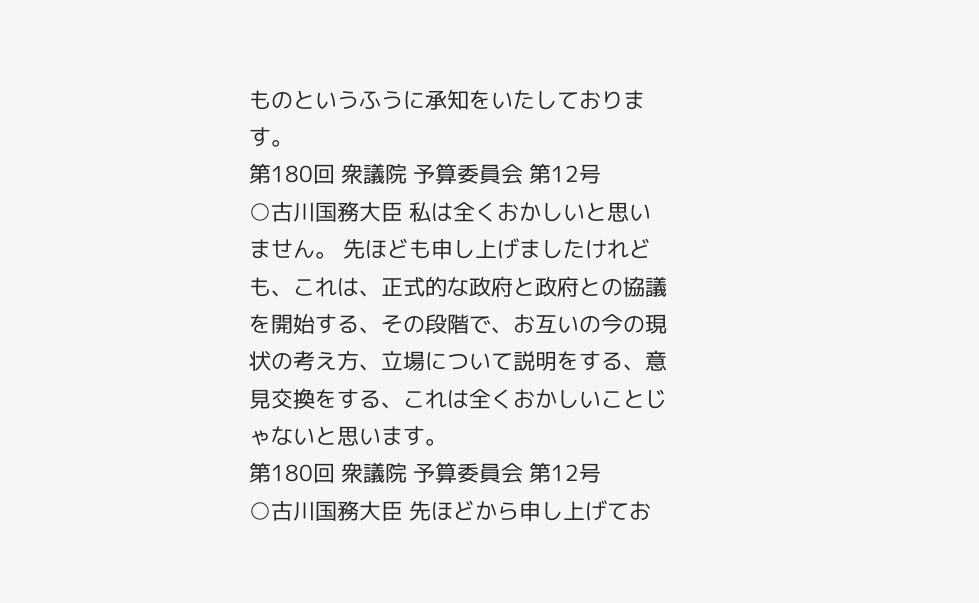ものというふうに承知をいたしております。
第180回 衆議院 予算委員会 第12号
○古川国務大臣 私は全くおかしいと思いません。 先ほども申し上げましたけれども、これは、正式的な政府と政府との協議を開始する、その段階で、お互いの今の現状の考え方、立場について説明をする、意見交換をする、これは全くおかしいことじゃないと思います。
第180回 衆議院 予算委員会 第12号
○古川国務大臣 先ほどから申し上げてお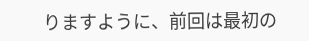りますように、前回は最初の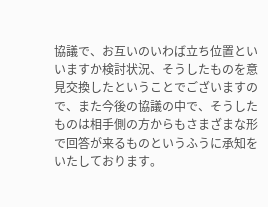協議で、お互いのいわば立ち位置といいますか検討状況、そうしたものを意見交換したということでございますので、また今後の協議の中で、そうしたものは相手側の方からもさまざまな形で回答が来るものというふうに承知をいたしております。